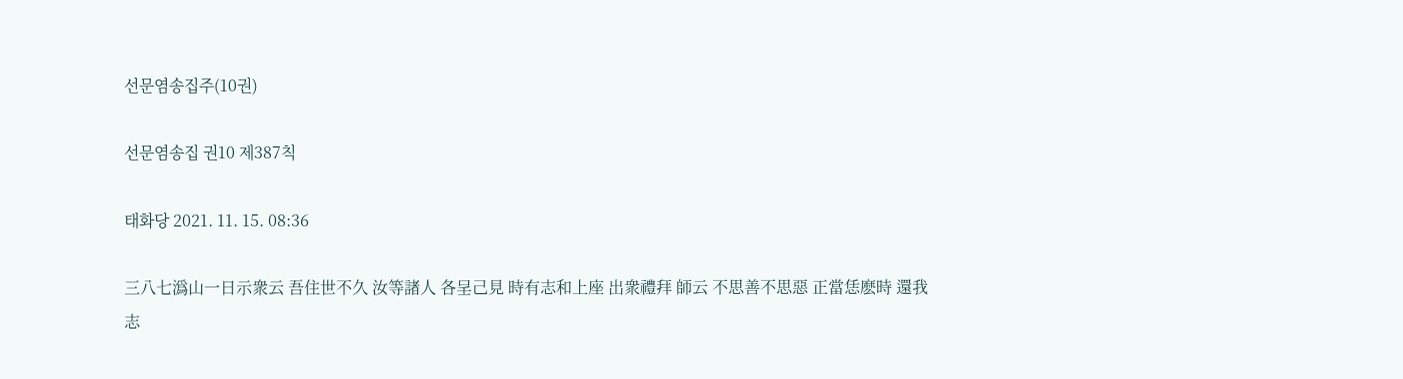선문염송집주(10권)

선문염송집 권10 제387칙

태화당 2021. 11. 15. 08:36

三八七潙山一日示衆云 吾住世不久 汝等諸人 各呈己見 時有志和上座 出衆禮拜 師云 不思善不思惡 正當恁麽時 還我志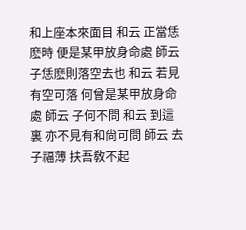和上座本來面目 和云 正當恁麽時 便是某甲放身命處 師云 子恁麽則落空去也 和云 若見有空可落 何曾是某甲放身命處 師云 子何不問 和云 到這裏 亦不見有和尙可問 師云 去 子福薄 扶吾敎不起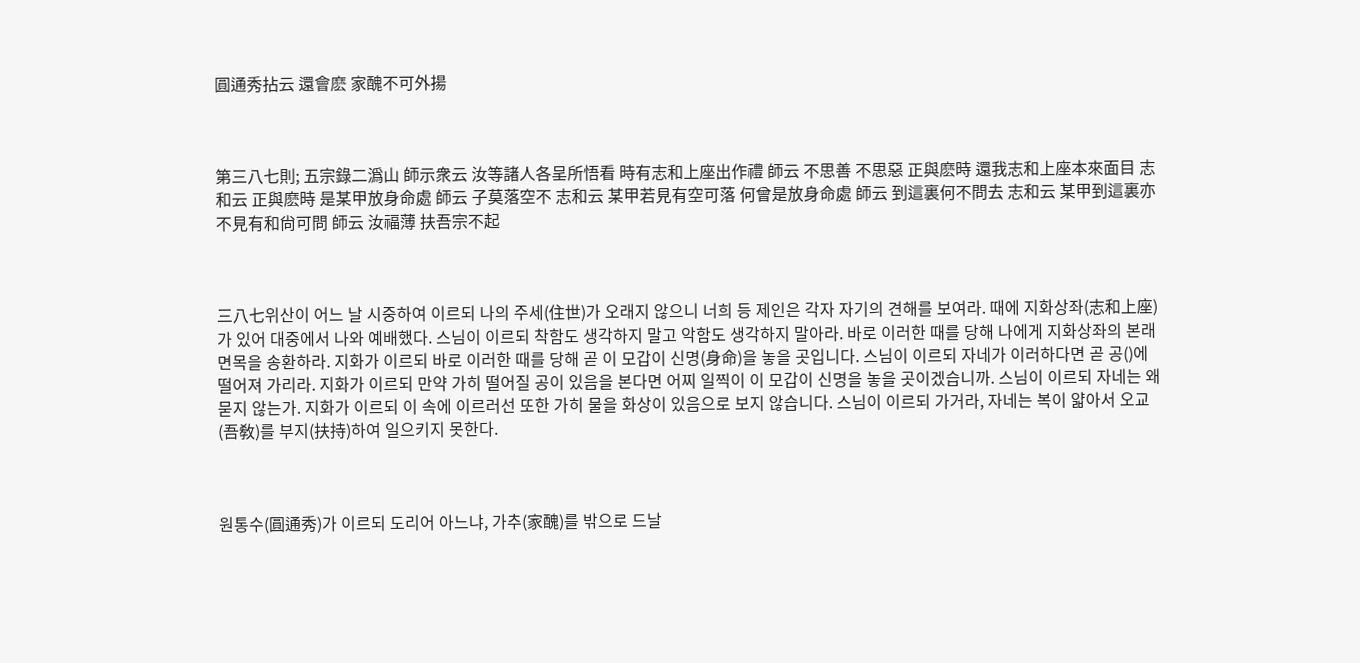圓通秀拈云 還會麽 家醜不可外揚



第三八七則; 五宗錄二潙山 師示衆云 汝等諸人各呈所悟看 時有志和上座出作禮 師云 不思善 不思惡 正與麽時 還我志和上座本來面目 志和云 正與麽時 是某甲放身命處 師云 子莫落空不 志和云 某甲若見有空可落 何曾是放身命處 師云 到這裏何不問去 志和云 某甲到這裏亦不見有和尙可問 師云 汝福薄 扶吾宗不起



三八七위산이 어느 날 시중하여 이르되 나의 주세(住世)가 오래지 않으니 너희 등 제인은 각자 자기의 견해를 보여라. 때에 지화상좌(志和上座)가 있어 대중에서 나와 예배했다. 스님이 이르되 착함도 생각하지 말고 악함도 생각하지 말아라. 바로 이러한 때를 당해 나에게 지화상좌의 본래면목을 송환하라. 지화가 이르되 바로 이러한 때를 당해 곧 이 모갑이 신명(身命)을 놓을 곳입니다. 스님이 이르되 자네가 이러하다면 곧 공()에 떨어져 가리라. 지화가 이르되 만약 가히 떨어질 공이 있음을 본다면 어찌 일찍이 이 모갑이 신명을 놓을 곳이겠습니까. 스님이 이르되 자네는 왜 묻지 않는가. 지화가 이르되 이 속에 이르러선 또한 가히 물을 화상이 있음으로 보지 않습니다. 스님이 이르되 가거라, 자네는 복이 얇아서 오교(吾敎)를 부지(扶持)하여 일으키지 못한다.



원통수(圓通秀)가 이르되 도리어 아느냐, 가추(家醜)를 밖으로 드날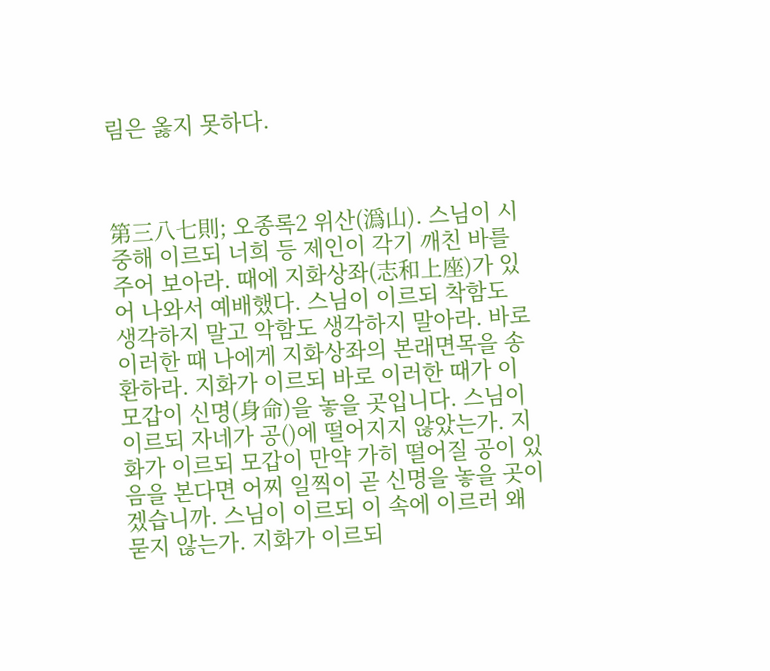림은 옳지 못하다.



第三八七則; 오종록2 위산(潙山). 스님이 시중해 이르되 너희 등 제인이 각기 깨친 바를 주어 보아라. 때에 지화상좌(志和上座)가 있어 나와서 예배했다. 스님이 이르되 착함도 생각하지 말고 악함도 생각하지 말아라. 바로 이러한 때 나에게 지화상좌의 본래면목을 송환하라. 지화가 이르되 바로 이러한 때가 이 모갑이 신명(身命)을 놓을 곳입니다. 스님이 이르되 자네가 공()에 떨어지지 않았는가. 지화가 이르되 모갑이 만약 가히 떨어질 공이 있음을 본다면 어찌 일찍이 곧 신명을 놓을 곳이겠습니까. 스님이 이르되 이 속에 이르러 왜 묻지 않는가. 지화가 이르되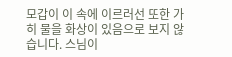모갑이 이 속에 이르러선 또한 가히 물을 화상이 있음으로 보지 않습니다. 스님이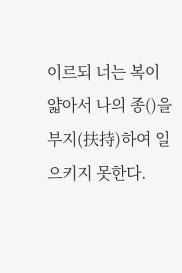이르되 너는 복이 얇아서 나의 종()을 부지(扶持)하여 일으키지 못한다.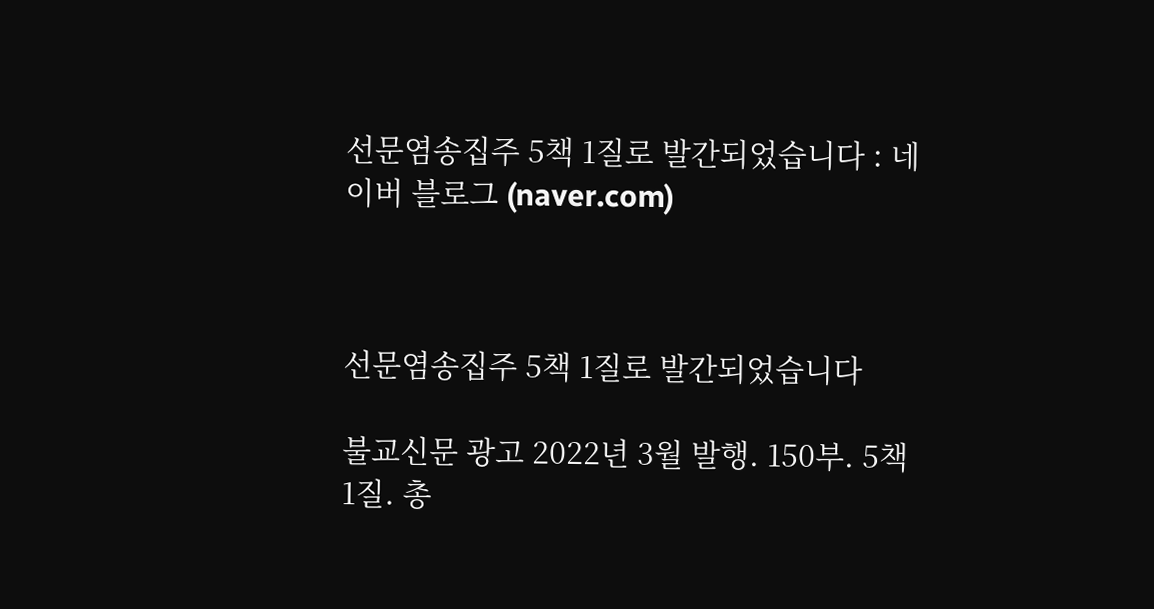선문염송집주 5책 1질로 발간되었습니다 : 네이버 블로그 (naver.com)



선문염송집주 5책 1질로 발간되었습니다

불교신문 광고 2022년 3월 발행. 150부. 5책 1질. 총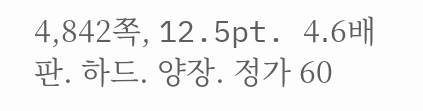4,842쪽, 12.5pt. 4․6배판. 하드. 양장. 정가 60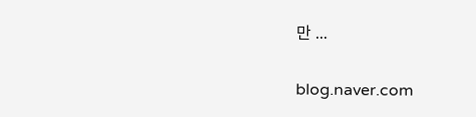만 ...

blog.naver.com